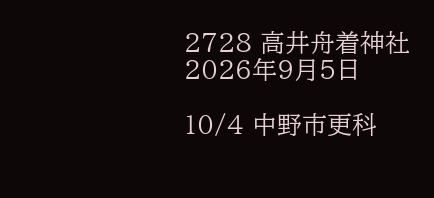2728 高井舟着神社
2026年9月5日

10/4 中野市更科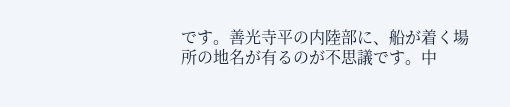です。善光寺平の内陸部に、船が着く場所の地名が有るのが不思議です。中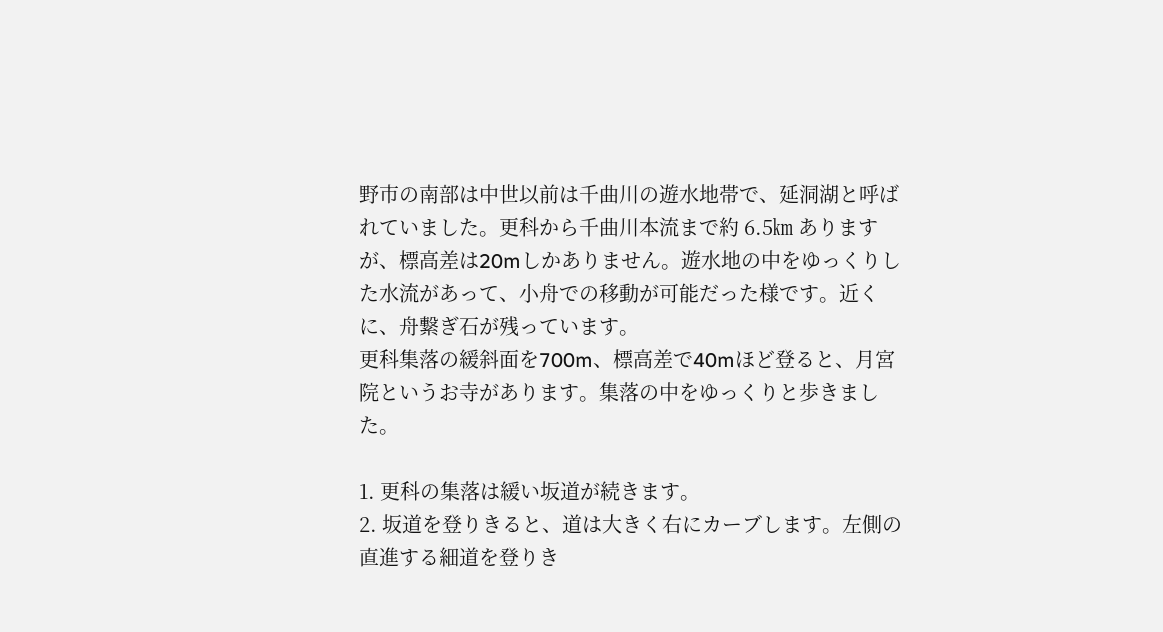野市の南部は中世以前は千曲川の遊水地帯で、延洞湖と呼ばれていました。更科から千曲川本流まで約 6.5㎞ ありますが、標高差は20mしかありません。遊水地の中をゆっくりした水流があって、小舟での移動が可能だった様です。近くに、舟繋ぎ石が残っています。
更科集落の緩斜面を700m、標高差で40mほど登ると、月宮院というお寺があります。集落の中をゆっくりと歩きました。

1. 更科の集落は緩い坂道が続きます。
2. 坂道を登りきると、道は大きく右にカーブします。左側の直進する細道を登りき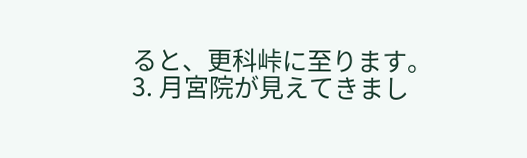ると、更科峠に至ります。
3. 月宮院が見えてきまし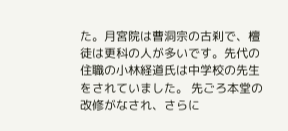た。月宮院は曹洞宗の古刹で、檀徒は更科の人が多いです。先代の住職の小林経道氏は中学校の先生をされていました。 先ごろ本堂の改修がなされ、さらに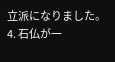立派になりました。
4. 石仏が一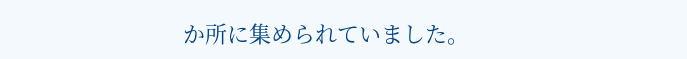か所に集められていました。